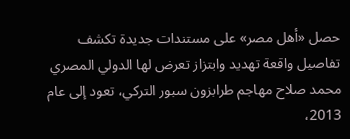حصل «أهل مصر» على مستندات جديدة تكشف تفاصيل واقعة تهديد وابتزاز تعرض لها الدولي المصري محمد صلاح مهاجم طرابزون سبور التركي، تعود إلى عام 2013،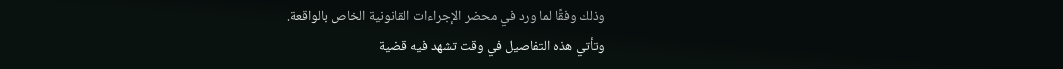وذلك وفقًا لما ورد في محضر الإجراءات القانونية الخاص بالواقعة.
وتأتي هذه التفاصيل في وقت تشهد فيه قضية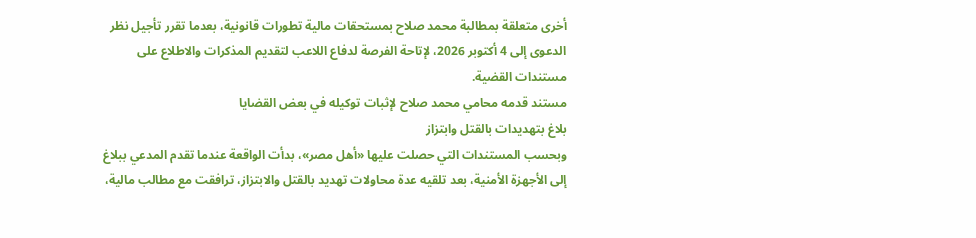أخرى متعلقة بمطالبة محمد صلاح بمستحقات مالية تطورات قانونية، بعدما تقرر تأجيل نظر الدعوى إلى 4 أكتوبر 2026، لإتاحة الفرصة لدفاع اللاعب لتقديم المذكرات والاطلاع على مستندات القضية.
مستند قدمه محامي محمد صلاح لإثبات توكيله في بعض القضايا
بلاغ بتهديدات بالقتل وابتزاز
وبحسب المستندات التي حصلت عليها «أهل مصر»، بدأت الواقعة عندما تقدم المدعي ببلاغ إلى الأجهزة الأمنية، بعد تلقيه عدة محاولات تهديد بالقتل والابتزاز، ترافقت مع مطالب مالية،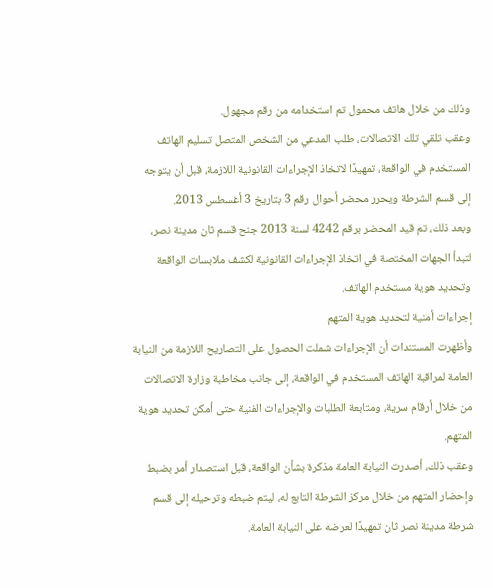وذلك من خلال هاتف محمول تم استخدامه من رقم مجهول.
وعقب تلقي تلك الاتصالات، طلب المدعي من الشخص المتصل تسليم الهاتف المستخدم في الواقعة، تمهيدًا لاتخاذ الإجراءات القانونية اللازمة، قبل أن يتوجه إلى قسم الشرطة ويحرر محضر أحوال رقم 3 بتاريخ 3 أغسطس 2013.
وبعد ذلك، تم قيد المحضر برقم 4242 لسنة 2013 جنح قسم ثان مدينة نصر، لتبدأ الجهات المختصة في اتخاذ الإجراءات القانونية لكشف ملابسات الواقعة وتحديد هوية مستخدم الهاتف.
إجراءات أمنية لتحديد هوية المتهم
وأظهرت المستندات أن الإجراءات شملت الحصول على التصاريح اللازمة من النيابة العامة لمراقبة الهاتف المستخدم في الواقعة، إلى جانب مخاطبة وزارة الاتصالات من خلال أرقام سرية، ومتابعة الطلبات والإجراءات الفنية حتى أمكن تحديد هوية المتهم.
وعقب ذلك، أصدرت النيابة العامة مذكرة بشأن الواقعة، قبل استصدار أمر بضبط وإحضار المتهم من خلال مركز الشرطة التابع له، ليتم ضبطه وترحيله إلى قسم شرطة مدينة نصر ثان تمهيدًا لعرضه على النيابة العامة.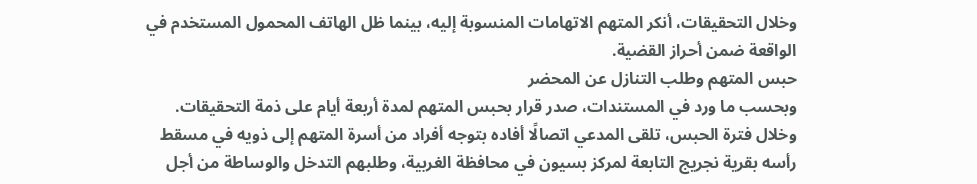وخلال التحقيقات، أنكر المتهم الاتهامات المنسوبة إليه، بينما ظل الهاتف المحمول المستخدم في الواقعة ضمن أحراز القضية.
حبس المتهم وطلب التنازل عن المحضر
وبحسب ما ورد في المستندات، صدر قرار بحبس المتهم لمدة أربعة أيام على ذمة التحقيقات.
وخلال فترة الحبس، تلقى المدعي اتصالًا أفاده بتوجه أفراد من أسرة المتهم إلى ذويه في مسقط رأسه بقرية نجريج التابعة لمركز بسيون في محافظة الغربية، وطلبهم التدخل والوساطة من أجل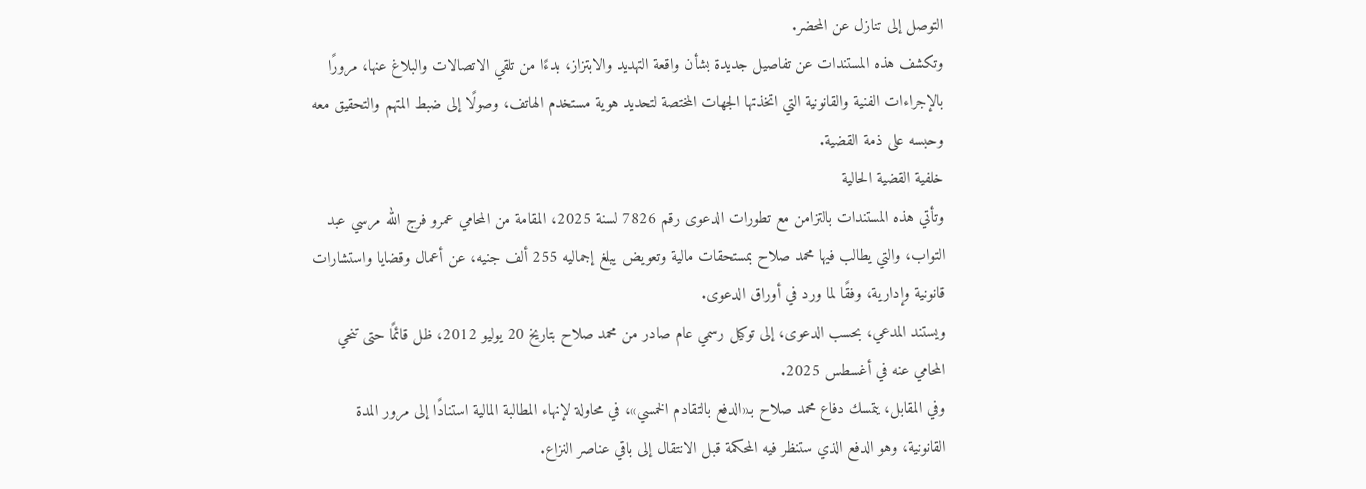التوصل إلى تنازل عن المحضر.
وتكشف هذه المستندات عن تفاصيل جديدة بشأن واقعة التهديد والابتزاز، بدءًا من تلقي الاتصالات والبلاغ عنها، مرورًا بالإجراءات الفنية والقانونية التي اتخذتها الجهات المختصة لتحديد هوية مستخدم الهاتف، وصولًا إلى ضبط المتهم والتحقيق معه وحبسه على ذمة القضية.
خلفية القضية الحالية
وتأتي هذه المستندات بالتزامن مع تطورات الدعوى رقم 7826 لسنة 2025، المقامة من المحامي عمرو فرج الله مرسي عبد التواب، والتي يطالب فيها محمد صلاح بمستحقات مالية وتعويض يبلغ إجماليه 255 ألف جنيه، عن أعمال وقضايا واستشارات قانونية وإدارية، وفقًا لما ورد في أوراق الدعوى.
ويستند المدعي، بحسب الدعوى، إلى توكيل رسمي عام صادر من محمد صلاح بتاريخ 20 يوليو 2012، ظل قائمًا حتى تنحي المحامي عنه في أغسطس 2025.
وفي المقابل، يتمسك دفاع محمد صلاح بـ«الدفع بالتقادم الخمسي»، في محاولة لإنهاء المطالبة المالية استنادًا إلى مرور المدة القانونية، وهو الدفع الذي ستنظر فيه المحكمة قبل الانتقال إلى باقي عناصر النزاع.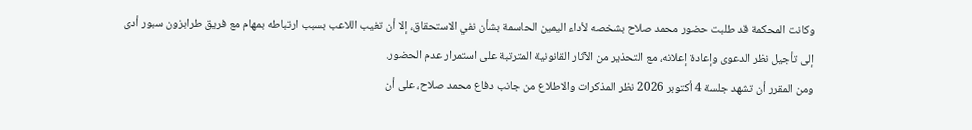وكانت المحكمة قد طلبت حضور محمد صلاح بشخصه لأداء اليمين الحاسمة بشأن نفي الاستحقاق، إلا أن تغيب اللاعب بسبب ارتباطه بمهام مع فريق طرابزون سبور أدى إلى تأجيل نظر الدعوى وإعادة إعلانه، مع التحذير من الآثار القانونية المترتبة على استمرار عدم الحضور.
ومن المقرر أن تشهد جلسة 4 أكتوبر 2026 نظر المذكرات والاطلاع من جانب دفاع محمد صلاح، على أن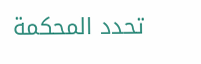تحدد المحكمة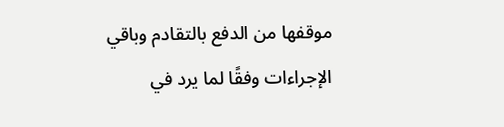موقفها من الدفع بالتقادم وباقي الإجراءات وفقًا لما يرد في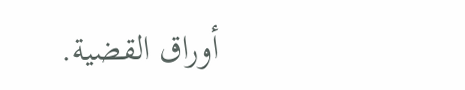أوراق القضية.